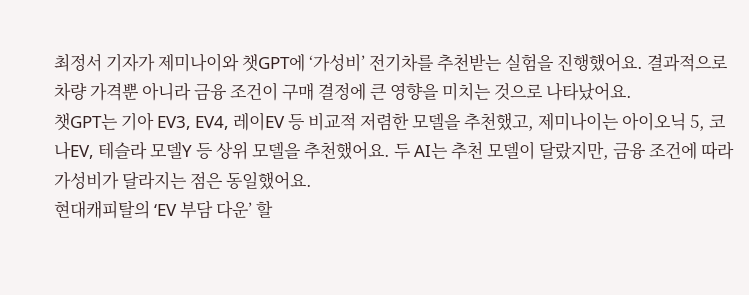최정서 기자가 제미나이와 챗GPT에 ‘가성비’ 전기차를 추천받는 실험을 진행했어요. 결과적으로 차량 가격뿐 아니라 금융 조건이 구매 결정에 큰 영향을 미치는 것으로 나타났어요.
챗GPT는 기아 EV3, EV4, 레이EV 등 비교적 저렴한 모델을 추천했고, 제미나이는 아이오닉 5, 코나EV, 테슬라 모델Y 등 상위 모델을 추천했어요. 두 AI는 추천 모델이 달랐지만, 금융 조건에 따라 가성비가 달라지는 점은 동일했어요.
현대캐피탈의 ‘EV 부담 다운’ 할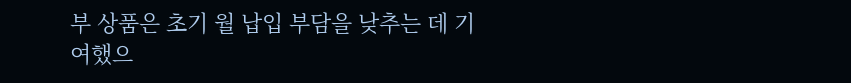부 상품은 초기 월 납입 부담을 낮추는 데 기여했으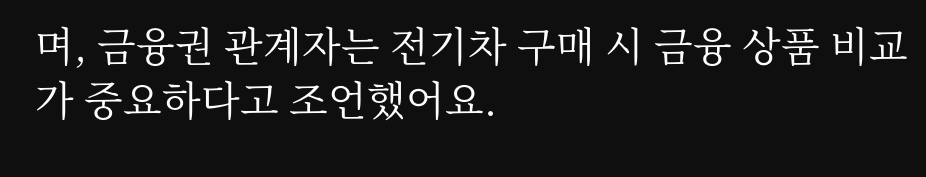며, 금융권 관계자는 전기차 구매 시 금융 상품 비교가 중요하다고 조언했어요.